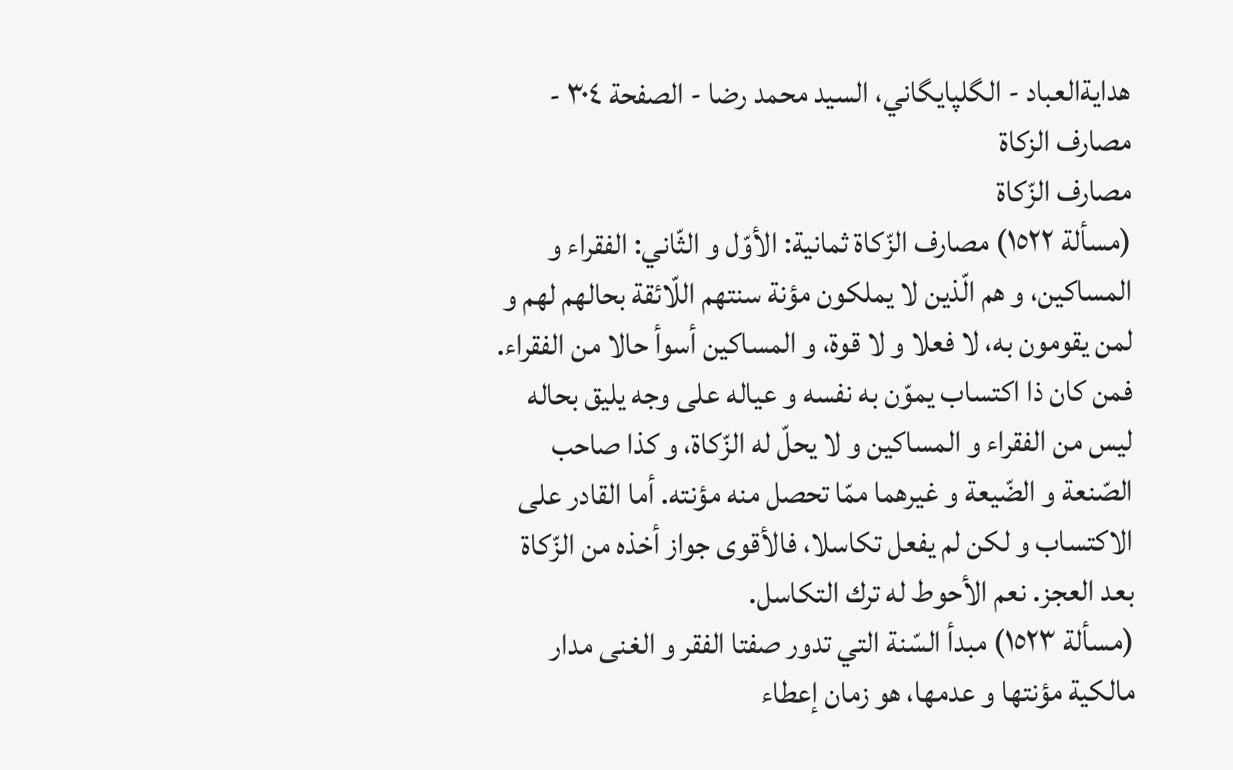هدايةالعباد - الگلپايگاني، السيد محمد رضا - الصفحة ٣٠٤ - مصارف الزكاة
مصارف الزّكاة
(مسألة ١٥٢٢) مصارف الزّكاة ثمانية: الأوّل و الثّاني: الفقراء و المساكين، و هم الّذين لا يملكون مؤنة سنتهم اللّائقة بحالهم لهم و لمن يقومون به، لا فعلا و لا قوة، و المساكين أسوأ حالا من الفقراء. فمن كان ذا اكتساب يموّن به نفسه و عياله على وجه يليق بحاله ليس من الفقراء و المساكين و لا يحلّ له الزّكاة، و كذا صاحب الصّنعة و الضّيعة و غيرهما ممّا تحصل منه مؤنته. أما القادر على الاكتساب و لكن لم يفعل تكاسلا، فالأقوى جواز أخذه من الزّكاة بعد العجز. نعم الأحوط له ترك التكاسل.
(مسألة ١٥٢٣) مبدأ السّنة التي تدور صفتا الفقر و الغنى مدار مالكية مؤنتها و عدمها، هو زمان إعطاء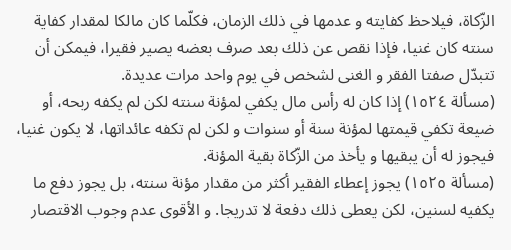الزّكاة، فيلاحظ كفايته و عدمها في ذلك الزمان، فكلّما كان مالكا لمقدار كفاية سنته كان غنيا، فإذا نقص عن ذلك بعد صرف بعضه يصير فقيرا، فيمكن أن تتبدّل صفتا الفقر و الغنى لشخص في يوم واحد مرات عديدة.
(مسألة ١٥٢٤) إذا كان له رأس مال يكفي لمؤنة سنته لكن لم يكفه ربحه، أو ضيعة تكفي قيمتها لمؤنة سنة أو سنوات و لكن لم تكفه عائداتها، لا يكون غنيا، فيجوز له أن يبقيها و يأخذ من الزّكاة بقية المؤنة.
(مسألة ١٥٢٥) يجوز إعطاء الفقير أكثر من مقدار مؤنة سنته، بل يجوز دفع ما يكفيه لسنين، لكن يعطى ذلك دفعة لا تدريجا. و الأقوى عدم وجوب الاقتصار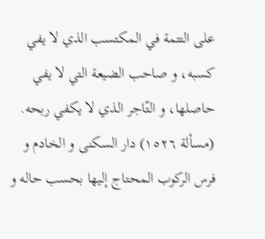على التتمة في المكتسب الذي لا يفي كسبه، و صاحب الضيعة التي لا يفي حاصلها، و التّاجر الذي لا يكفي ربحه.
(مسألة ١٥٢٦) دار السكنى و الخادم و فرس الركوب المحتاج إليها بحسب حاله و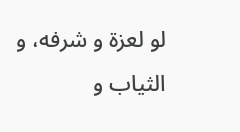لو لعزة و شرفه، و الثياب و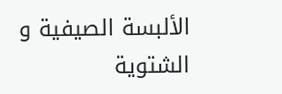الألبسة الصيفية و الشتوية